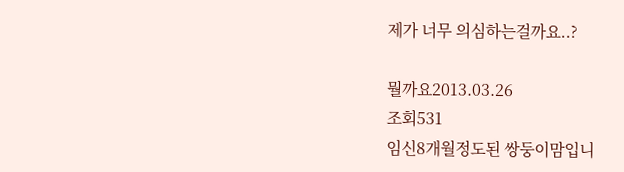제가 너무 의심하는걸까요..?

뭘까요2013.03.26
조회531
임신8개월정도된 쌍둥이맘입니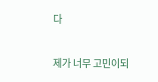다

제가 너무 고민이되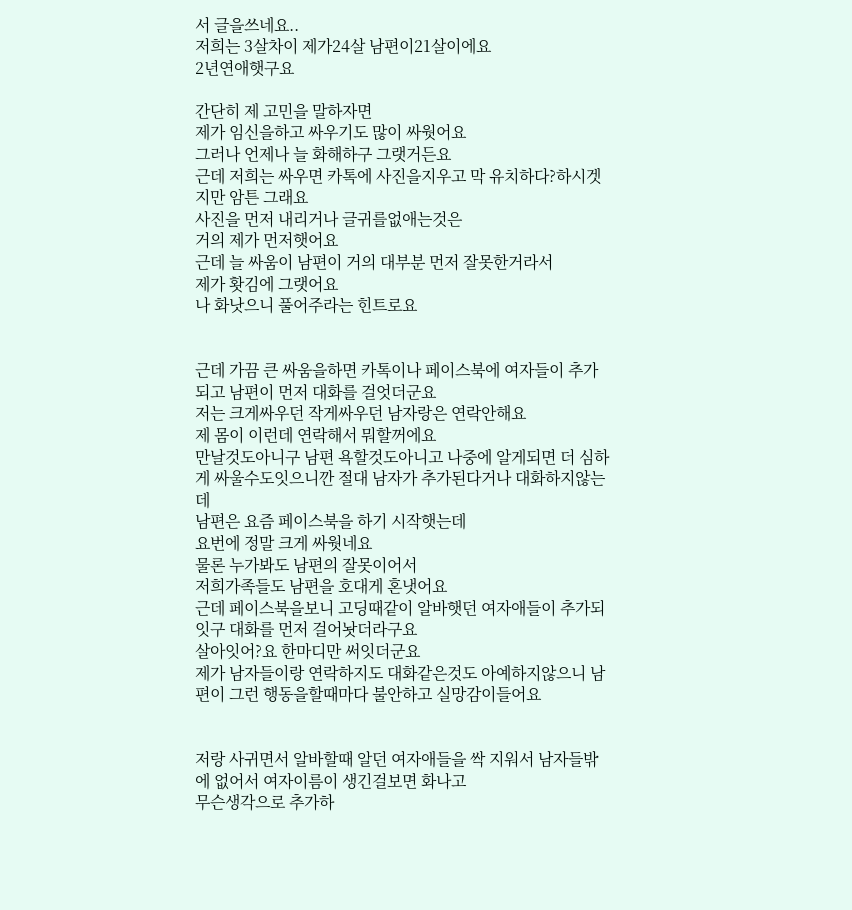서 글을쓰네요..
저희는 3살차이 제가24살 남편이21살이에요
2년연애햇구요

간단히 제 고민을 말하자면
제가 임신을하고 싸우기도 많이 싸웟어요
그러나 언제나 늘 화해하구 그랫거든요
근데 저희는 싸우면 카톡에 사진을지우고 막 유치하다?하시겟지만 암튼 그래요
사진을 먼저 내리거나 글귀를없애는것은
거의 제가 먼저햇어요
근데 늘 싸움이 남편이 거의 대부분 먼저 잘못한거라서
제가 홧김에 그랫어요
나 화낫으니 풀어주라는 힌트로요


근데 가끔 큰 싸움을하면 카톡이나 페이스북에 여자들이 추가되고 남편이 먼저 대화를 걸엇더군요
저는 크게싸우던 작게싸우던 남자랑은 연락안해요
제 몸이 이런데 연락해서 뭐할꺼에요
만날것도아니구 남편 욕할것도아니고 나중에 알게되면 더 심하게 싸울수도잇으니깐 절대 남자가 추가된다거나 대화하지않는데
남편은 요즘 페이스북을 하기 시작햇는데
요번에 정말 크게 싸웟네요
물론 누가봐도 남편의 잘못이어서
저희가족들도 남편을 호대게 혼냇어요
근데 페이스북을보니 고딩때같이 알바햇던 여자애들이 추가되잇구 대화를 먼저 걸어놧더라구요
살아잇어?요 한마디만 써잇더군요
제가 남자들이랑 연락하지도 대화같은것도 아예하지않으니 남편이 그런 행동을할때마다 불안하고 실망감이들어요


저랑 사귀면서 알바할때 알던 여자애들을 싹 지워서 남자들밖에 없어서 여자이름이 생긴걸보면 화나고
무슨생각으로 추가하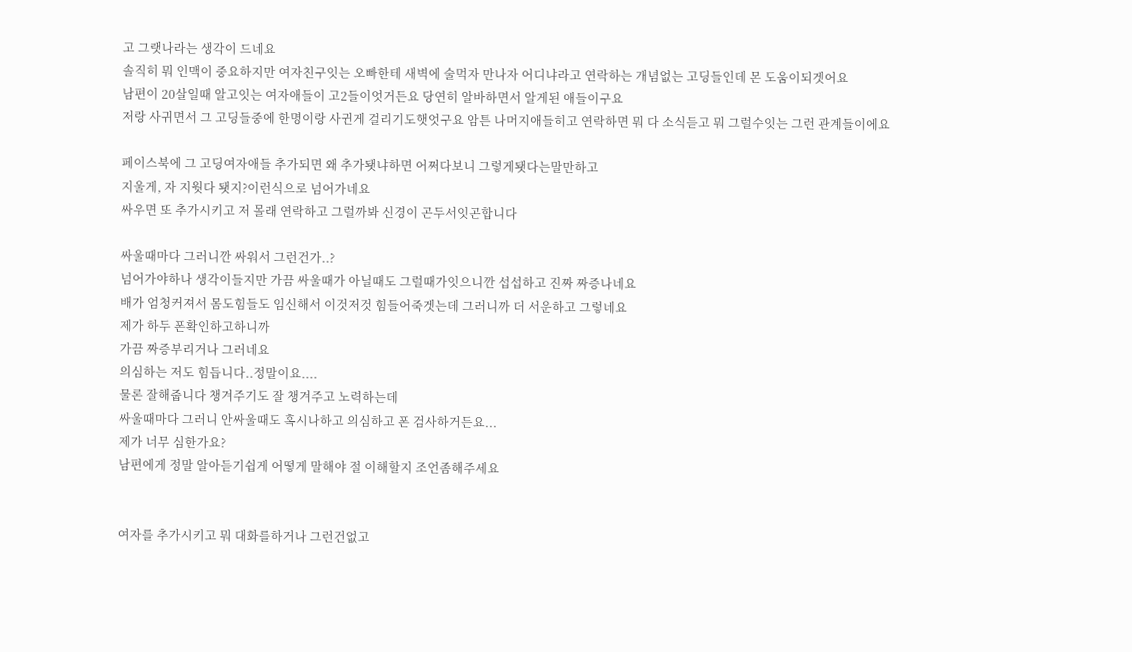고 그랫나라는 생각이 드네요
솔직히 뭐 인맥이 중요하지만 여자친구잇는 오빠한테 새벽에 술먹자 만나자 어디냐라고 연락하는 개념없는 고딩들인데 몬 도움이되겟어요
남편이 20살일때 알고잇는 여자애들이 고2들이엇거든요 당연히 알바하면서 알게된 애들이구요
저랑 사귀면서 그 고딩들중에 한명이랑 사귄게 걸리기도햇엇구요 암튼 나머지애들히고 연락하면 뭐 다 소식듣고 뭐 그럴수잇는 그런 관계들이에요

페이스북에 그 고딩여자애들 추가되면 왜 추가됏냐하면 어쩌다보니 그렇게됏다는말만하고
지울게, 자 지웟다 됏지?이런식으로 넘어가네요
싸우면 또 추가시키고 저 몰래 연락하고 그럴까봐 신경이 곤두서잇곤합니다

싸울때마다 그러니깐 싸워서 그런건가..?
넘어가야하나 생각이들지만 가끔 싸울때가 아닐때도 그럴때가잇으니깐 섭섭하고 진짜 짜증나네요
배가 엄청커져서 몸도힘들도 임신해서 이것저것 힘들어죽겟는데 그러니까 더 서운하고 그렇네요
제가 하두 폰확인하고하니까
가끔 짜증부리거나 그러네요
의심하는 저도 힘듭니다..정말이요....
물론 잘해줍니다 챙겨주기도 잘 챙겨주고 노력하는데
싸울때마다 그러니 안싸울때도 혹시나하고 의심하고 폰 검사하거든요...
제가 너무 심한가요?
남편에게 정말 알아듣기쉽게 어떻게 말해야 절 이해할지 조언좀해주세요


여자를 추가시키고 뭐 대화를하거나 그런건없고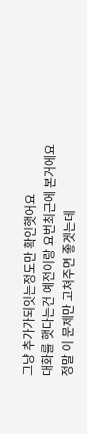그냥 추가가되잇는정도만 확인햇어요
대화를 햇다는건 예전이랑 요번최근에 본거에요
정말 이 문제만 고쳐주면 좋겟는데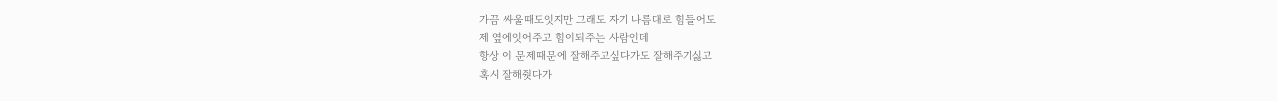가끔 싸울때도잇지만 그래도 자기 나름대로 힘들어도
제 옆에잇어주고 힘이되주는 사람인데
항상 이 문제때문에 잘해주고싶다가도 잘해주기싫고
혹시 잘해줫다가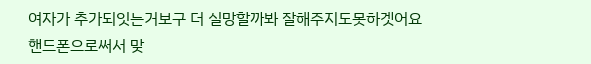여자가 추가되잇는거보구 더 실망할까봐 잘해주지도못하겟어요
핸드폰으로써서 맞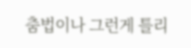춤법이나 그런게 틀리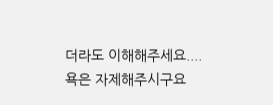더라도 이해해주세요....
욕은 자제해주시구요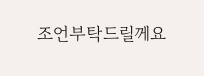조언부탁드릴께요